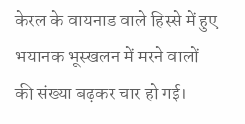केरल के वायनाड वाले हिस्से में हुए भयानक भूस्खलन में मरने वालों की संख्या बढ़कर चार हो गई।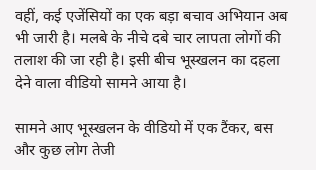वहीं, कई एजेंसियों का एक बड़ा बचाव अभियान अब भी जारी है। मलबे के नीचे दबे चार लापता लोगों की तलाश की जा रही है। इसी बीच भूस्खलन का दहला देने वाला वीडियो सामने आया है।

सामने आए भूस्खलन के वीडियो में एक टैंकर, बस और कुछ लोग तेजी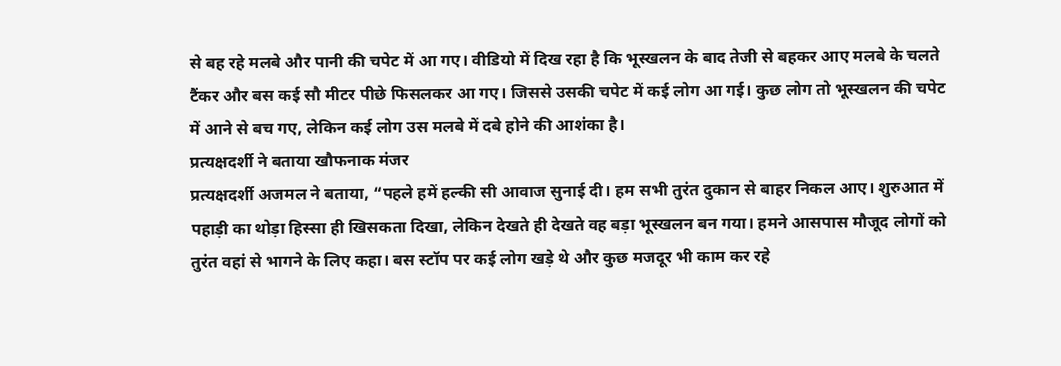से बह रहे मलबे और पानी की चपेट में आ गए। वीडियो में दिख रहा है कि भूस्खलन के बाद तेजी से बहकर आए मलबे के चलते टैंकर और बस कई सौ मीटर पीछे फिसलकर आ गए। जिससे उसकी चपेट में कई लोग आ गई। कुछ लोग तो भूस्खलन की चपेट में आने से बच गए, लेकिन कई लोग उस मलबे में दबे होने की आशंका है।
प्रत्यक्षदर्शी ने बताया खौफनाक मंजर
प्रत्यक्षदर्शी अजमल ने बताया, “पहले हमें हल्की सी आवाज सुनाई दी। हम सभी तुरंत दुकान से बाहर निकल आए। शुरुआत में पहाड़ी का थोड़ा हिस्सा ही खिसकता दिखा, लेकिन देखते ही देखते वह बड़ा भूस्खलन बन गया। हमने आसपास मौजूद लोगों को तुरंत वहां से भागने के लिए कहा। बस स्टॉप पर कई लोग खड़े थे और कुछ मजदूर भी काम कर रहे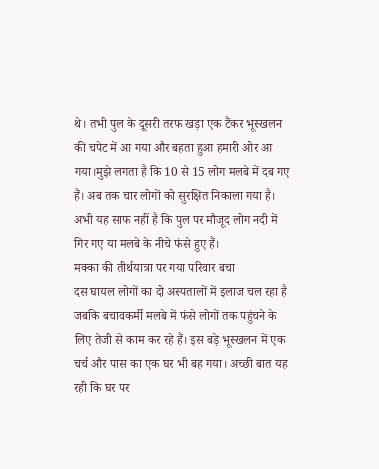थे। तभी पुल के दूसरी तरफ खड़ा एक टैंकर भूस्खलन की चपेट में आ गया और बहता हुआ हमारी ओर आ गया।मुझे लगता है कि 10 से 15 लोग मलबे में दब गए हैं। अब तक चार लोगों को सुरक्षित निकाला गया है। अभी यह साफ नहीं है कि पुल पर मौजूद लोग नदी में गिर गए या मलबे के नीचे फंसे हुए हैं।
मक्का की तीर्थयात्रा पर गया परिवार बचा
दस घायल लोगों का दो अस्पतालों में इलाज चल रहा है जबकि बचावकर्मी मलबे में फंसे लोगों तक पहुंचने के लिए तेजी से काम कर रहे हैं। इस बड़े भूस्खलन में एक चर्च और पास का एक घर भी बह गया। अच्छी बात यह रही कि घर पर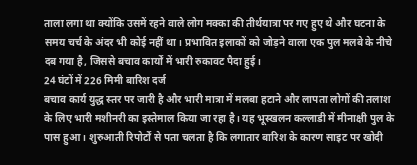ताला लगा था क्योंकि उसमें रहने वाले लोग मक्का की तीर्थयात्रा पर गए हुए थे और घटना के समय चर्च के अंदर भी कोई नहीं था। प्रभावित इलाकों को जोड़ने वाला एक पुल मलबे के नीचे दब गया है, जिससे बचाव कार्यों में भारी रुकावट पैदा हुई।
24 घंटों में 226 मिमी बारिश दर्ज
बचाव कार्य युद्ध स्तर पर जारी है और भारी मात्रा में मलबा हटाने और लापता लोगों की तलाश के लिए भारी मशीनरी का इस्तेमाल किया जा रहा है। यह भूस्खलन कल्लाडी में मीनाक्षी पुल के पास हुआ। शुरुआती रिपोर्टों से पता चलता है कि लगातार बारिश के कारण साइट पर खोदी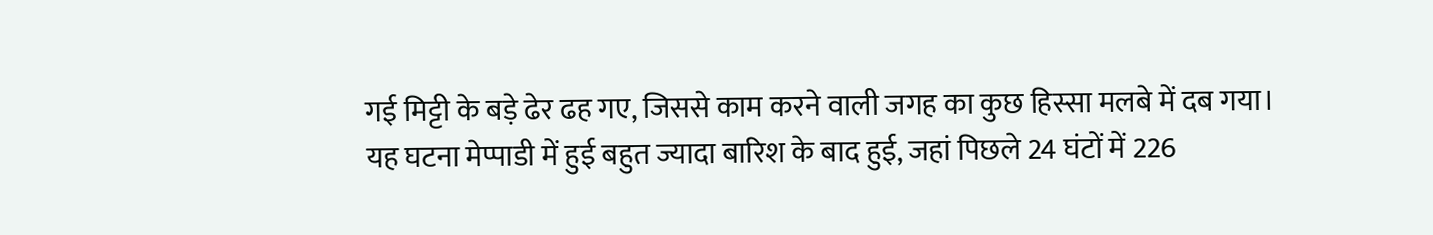गई मिट्टी के बड़े ढेर ढह गए, जिससे काम करने वाली जगह का कुछ हिस्सा मलबे में दब गया।
यह घटना मेप्पाडी में हुई बहुत ज्यादा बारिश के बाद हुई, जहां पिछले 24 घंटों में 226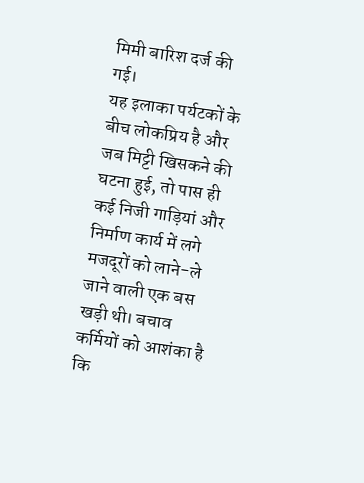मिमी बारिश दर्ज की गई।
यह इलाका पर्यटकों के बीच लोकप्रिय है और जब मिट्टी खिसकने की घटना हुई, तो पास ही कई निजी गाड़ियां और निर्माण कार्य में लगे मजदूरों को लाने-ले जाने वाली एक बस खड़ी थी। बचाव कर्मियों को आशंका है कि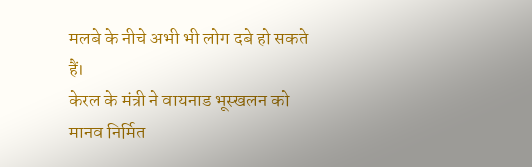मलबे के नीचे अभी भी लोग दबे हो सकते हैं।
केरल के मंत्री ने वायनाड भूस्खलन को मानव निर्मित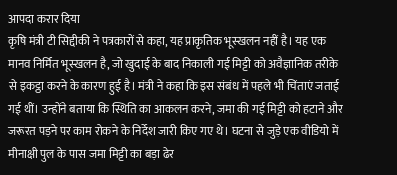आपदा करार दिया
कृषि मंत्री टी सिद्दीकी ने पत्रकारों से कहा, यह प्राकृतिक भूस्खलन नहीं है। यह एक मानव निर्मित भूस्खलन है, जो खुदाई के बाद निकाली गई मिट्टी को अवैज्ञानिक तरीके से इकट्ठा करने के कारण हुई है। मंत्री ने कहा कि इस संबंध में पहले भी चिंताएं जताई गई थीं। उन्होंने बताया कि स्थिति का आकलन करने, जमा की गई मिट्टी को हटाने और जरूरत पड़ने पर काम रोकने के निर्देश जारी किए गए थे। घटना से जुड़े एक वीडियो में मीनाक्षी पुल के पास जमा मिट्टी का बड़ा ढेर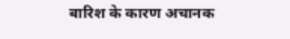बारिश के कारण अचानक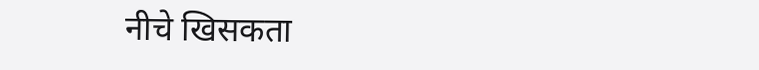नीचे खिसकता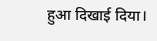हुआ दिखाई दिया।